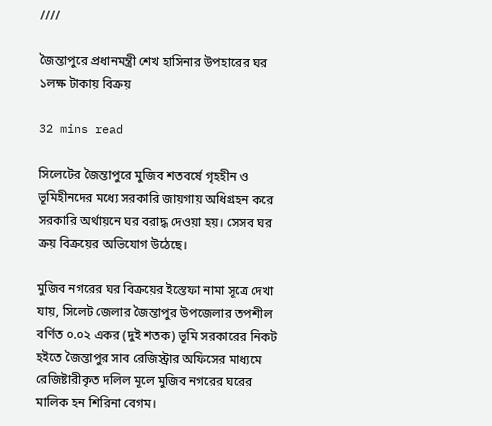////

জৈন্তাপুরে প্রধানমন্ত্রী শেখ হাসিনার উপহারের ঘর ১লক্ষ টাকায় বিক্রয়

32 mins read

সিলেটের জৈন্তাপুরে মুজিব শতবর্ষে গৃহহীন ও ভূমিহীনদের মধ্যে সরকারি জায়গায় অধিগ্রহন করে সরকারি অর্থায়নে ঘর বরাদ্ধ দেওয়া হয়। সেসব ঘর ক্রয় বিক্রয়ের অভিযোগ উঠেছে।

মুজিব নগরের ঘর বিক্রয়ের ইস্তেফা নামা সূত্রে দেখা যায়, সিলেট জেলার জৈন্তাপুর উপজেলার তপশীল বর্ণিত ০.০২ একর (দুই শতক) ভূমি সরকারের নিকট হইতে জৈন্তাপুর সাব রেজিস্ট্রার অফিসের মাধ্যমে রেজিষ্টারীকৃত দলিল মূলে মুজিব নগরের ঘরের মালিক হন শিরিনা বেগম।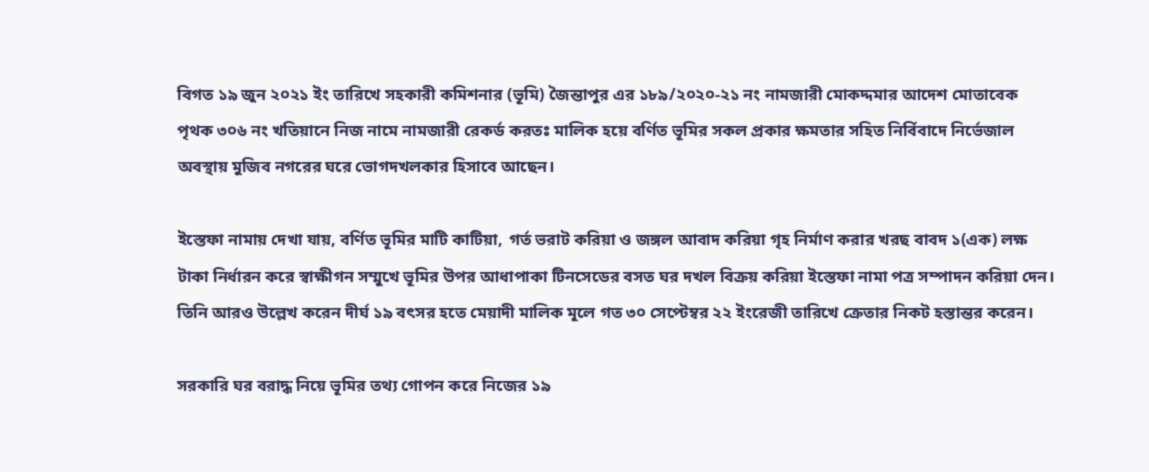বিগত ১৯ জুন ২০২১ ইং তারিখে সহকারী কমিশনার (ভূমি) জৈন্তাপুর এর ১৮৯/২০২০-২১ নং নামজারী মোকদ্দমার আদেশ মোতাবেক পৃথক ৩০৬ নং খতিয়ানে নিজ নামে নামজারী রেকর্ড করতঃ মালিক হয়ে বর্ণিত ভূমির সকল প্রকার ক্ষমতার সহিত নির্বিবাদে নির্ভেজাল অবস্থায় মুজিব নগরের ঘরে ভোগদখলকার হিসাবে আছেন।

ইস্তেফা নামায় দেখা যায়, বর্ণিত ভূমির মাটি কাটিয়া, গর্ত ভরাট করিয়া ও জঙ্গল আবাদ করিয়া গৃহ নির্মাণ করার খরছ বাবদ ১(এক) লক্ষ টাকা নির্ধারন করে স্বাক্ষীগন সম্মুখে ভূমির উপর আধাপাকা টিনসেডের বসত ঘর দখল বিক্রয় করিয়া ইস্তেফা নামা পত্র সম্পাদন করিয়া দেন। তিনি আরও উল্লেখ করেন দীর্ঘ ১৯ বৎসর হতে মেয়াদী মালিক মূলে গত ৩০ সেপ্টেম্বর ২২ ইংরেজী তারিখে ক্রেতার নিকট হস্তান্তর করেন।

সরকারি ঘর বরাদ্ধ নিয়ে ভূমির তথ্য গোপন করে নিজের ১৯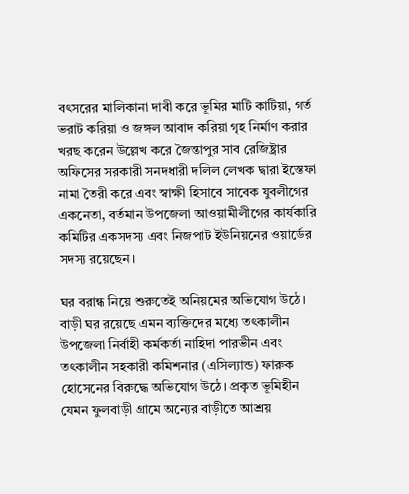বৎসরের মালিকানা দাবী করে ভূমির মাটি কাটিয়া, গর্ত ভরাট করিয়া ও জঙ্গল আবাদ করিয়া গৃহ নির্মাণ করার খরছ করেন উল্লেখ করে জৈন্তাপুর সাব রেজিষ্ট্রার অফিসের সরকারী সনদধারী দলিল লেখক দ্বারা ইস্তেফা নামা তৈরী করে এবং স্বাক্ষী হিসাবে সাবেক যুবলীগের একনেতা, বর্তমান উপজেলা আওয়ামীলীগের কার্যকারি কমিটির একসদস্য এবং নিজপাট ইউনিয়নের ওয়ার্ডের সদস্য রয়েছেন।

ঘর বরান্ধ নিয়ে শুরুতেই অনিয়মের অভিযোগ উঠে। বাড়ী ঘর রয়েছে এমন ব্যক্তিদের মধ্যে তৎকালীন উপজেলা নির্বাহী কর্মকর্তা নাহিদা পারভীন এবং তৎকালীন সহকারী কমিশনার (এসিল্যান্ড) ফারুক হোসেনের বিরুদ্ধে অভিযোগ উঠে। প্রকৃত ভূমিহীন যেমন ফুলবাড়ী গ্রামে অন্যের বাড়ীতে আশ্রয়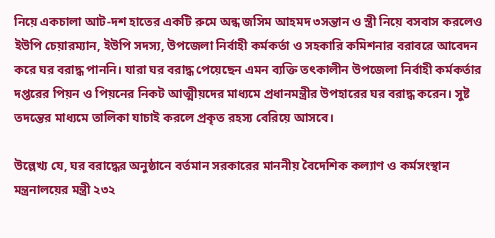নিয়ে একচালা আট-দশ হাতের একটি রুমে অন্ধ জসিম আহমদ ৩সন্তান ও স্ত্রী নিয়ে বসবাস করলেও ইউপি চেয়ারম্যান, ইউপি সদস্য, উপজেলা নির্বাহী কর্মকর্তা ও সহকারি কমিশনার বরাবরে আবেদন করে ঘর বরাদ্ধ পাননি। যারা ঘর বরাদ্ধ পেয়েছেন এমন ব্যক্তি তৎকালীন উপজেলা নির্বাহী কর্মকর্তার দপ্তরের পিয়ন ও পিয়নের নিকট আত্মীয়দের মাধ্যমে প্রধানমন্ত্রীর উপহারের ঘর বরাদ্ধ করেন। সুষ্ট তদন্তের মাধ্যমে তালিকা যাচাই করলে প্রকৃত রহস্য বেরিয়ে আসবে।

উল্লেখ্য যে, ঘর বরাদ্ধের অনুষ্ঠানে বর্তমান সরকারের মাননীয় বৈদেশিক কল্যাণ ও কর্মসংস্থান মন্ত্রনালয়ের মন্ত্রী ২৩২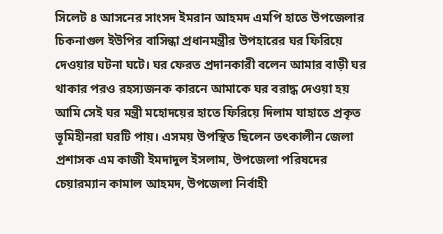সিলেট ৪ আসনের সাংসদ ইমরান আহমদ এমপি হাতে উপজেলার চিকনাগুল ইউপির বাসিন্ধা প্রধানমন্ত্রীর উপহারের ঘর ফিরিয়ে দেওয়ার ঘটনা ঘটে। ঘর ফেরত প্রদানকারী বলেন আমার বাড়ী ঘর থাকার পরও রহস্যজনক কারনে আমাকে ঘর বরাদ্ধ দেওয়া হয় আমি সেই ঘর মন্ত্রী মহোদয়ের হাতে ফিরিয়ে দিলাম যাহাতে প্রকৃত ভূমিহীনরা ঘরটি পায়। এসময় উপস্থিত ছিলেন তৎকালীন জেলা প্রশাসক এম কাজী ইমদাদুল ইসলাম, উপজেলা পরিষদের চেয়ারম্যান কামাল আহমদ, উপজেলা নির্বাহী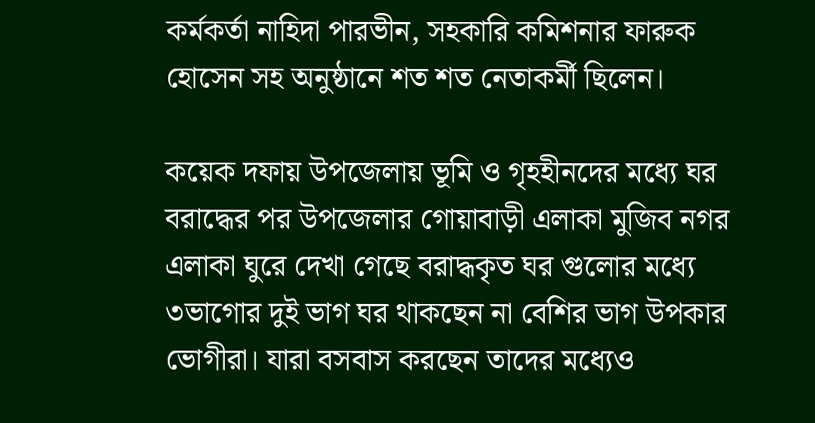কর্মকর্তা নাহিদা পারভীন, সহকারি কমিশনার ফারুক হোসেন সহ অনুষ্ঠানে শত শত নেতাকর্মী ছিলেন।

কয়েক দফায় উপজেলায় ভূমি ও গৃহহীনদের মধ্যে ঘর বরাদ্ধের পর উপজেলার গোয়াবাড়ী এলাকা মুজিব নগর এলাকা ঘুরে দেখা গেছে বরাদ্ধকৃত ঘর গুলোর মধ্যে ৩ভাগোর দুই ভাগ ঘর থাকছেন না বেশির ভাগ উপকার ভোগীরা। যারা বসবাস করছেন তাদের মধ্যেও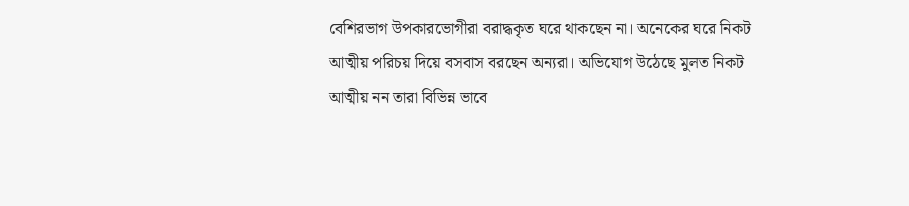বেশিরভাগ উপকারভোগীরা বরাদ্ধকৃত ঘরে থাকছেন না। অনেকের ঘরে নিকট আত্মীয় পরিচয় দিয়ে বসবাস বরছেন অন্যরা। অভিযোগ উঠেছে মুলত নিকট আত্মীয় নন তারা বিভিন্ন ভাবে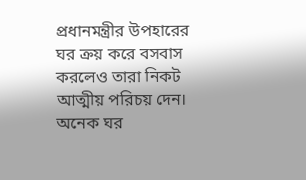প্রধানমন্ত্রীর উপহারের ঘর ক্রয় করে বসবাস করলেও তারা নিকট আত্মীয় পরিচয় দেন। অনেক ঘর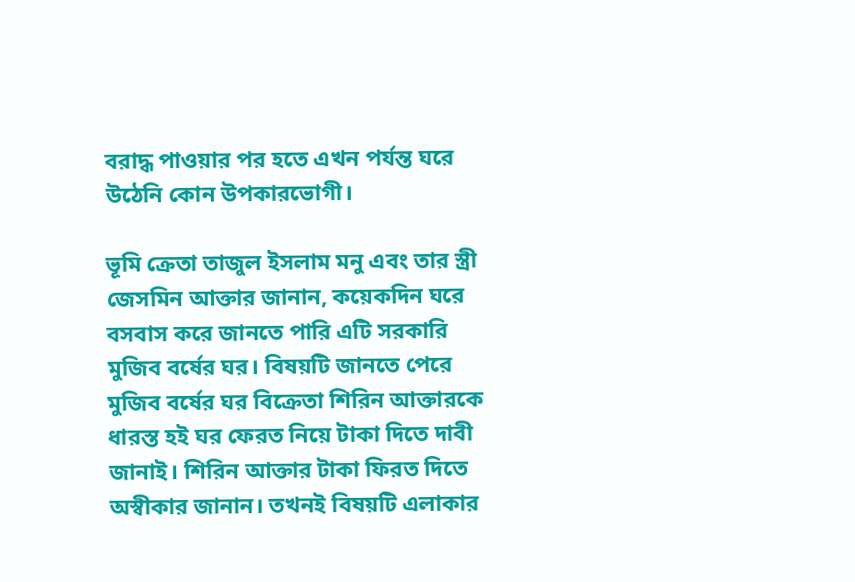বরাদ্ধ পাওয়ার পর হতে এখন পর্যন্ত ঘরে উঠেনি কোন উপকারভোগী।

ভূমি ক্রেতা তাজুল ইসলাম মনু এবং তার স্ত্রী জেসমিন আক্তার জানান, কয়েকদিন ঘরে বসবাস করে জানতে পারি এটি সরকারি মুজিব বর্ষের ঘর। বিষয়টি জানতে পেরে মুজিব বর্ষের ঘর বিক্রেতা শিরিন আক্তারকে ধারস্ত হই ঘর ফেরত নিয়ে টাকা দিতে দাবী জানাই। শিরিন আক্তার টাকা ফিরত দিতে অস্বীকার জানান। তখনই বিষয়টি এলাকার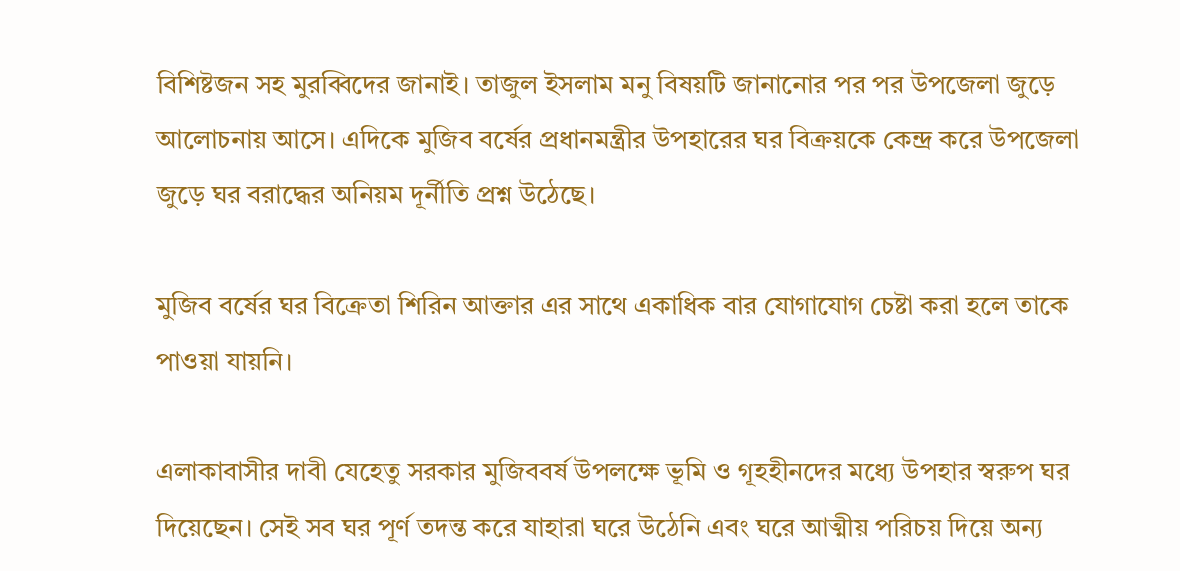বিশিষ্টজন সহ মুরব্বিদের জানাই। তাজুল ইসলাম মনু বিষয়টি জানানোর পর পর উপজেলা জুড়ে আলোচনায় আসে। এদিকে মুজিব বর্ষের প্রধানমন্ত্রীর উপহারের ঘর বিক্রয়কে কেন্দ্র করে উপজেলা জুড়ে ঘর বরাদ্ধের অনিয়ম দূর্নীতি প্রশ্ন উঠেছে।

মুজিব বর্ষের ঘর বিক্রেতা শিরিন আক্তার এর সাথে একাধিক বার যোগাযোগ চেষ্টা করা হলে তাকে পাওয়া যায়নি।

এলাকাবাসীর দাবী যেহেতু সরকার মুজিববর্ষ উপলক্ষে ভূমি ও গূহহীনদের মধ্যে উপহার স্বরুপ ঘর দিয়েছেন। সেই সব ঘর পূর্ণ তদন্ত করে যাহারা ঘরে উঠেনি এবং ঘরে আত্মীয় পরিচয় দিয়ে অন্য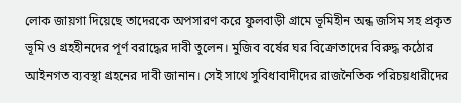লোক জায়গা দিয়েছে তাদেরকে অপসারণ করে ফুলবাড়ী গ্রামে ভূমিহীন অন্ধ জসিম সহ প্রকৃত ভূমি ও গ্রহহীনদের পূর্ণ বরাদ্ধের দাবী তুলেন। মুজিব বর্ষের ঘর বিক্রোতাদের বিরুদ্ধ কঠোর আইনগত ব্যবস্থা গ্রহনের দাবী জানান। সেই সাথে সুবিধাবাদীদের রাজনৈতিক পরিচয়ধারীদের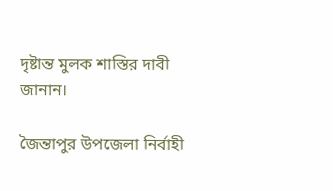দৃষ্টান্ত মুলক শাস্তির দাবী জানান।

জৈন্তাপুর উপজেলা নির্বাহী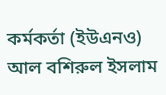কর্মকর্তা (ইউএনও) আল বশিরুল ইসলাম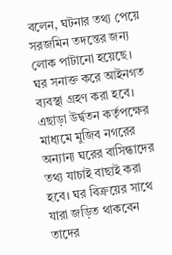বলেন, ঘটনার তথ্য পেয়ে সরজমিন তদন্তের জন্য লোক পাটানো হয়েছে। ঘর সনাক্ত করে আইনগত ব্যবস্থা গ্রহণ করা হবে। এছাড়া উর্দ্বতন কর্তৃপক্ষের মাধ্যমে মুজিব নগরের অন্যান্য ঘরের বাসিন্ধাদের তথ্য যাচাই বাছাই করা হবে। ঘর বিক্রয়ের সাথে যারা জড়িত থাকবেন তাদের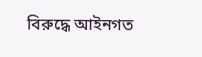বিরুদ্ধে আইনগত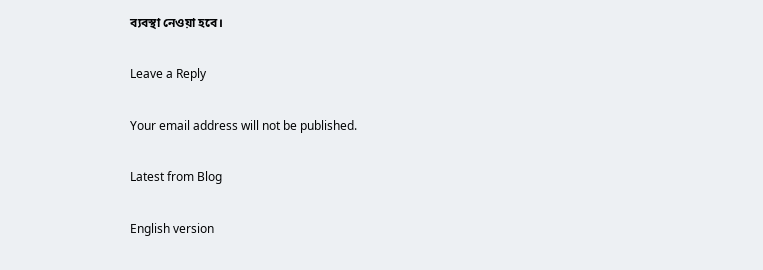ব্যবস্থা নেওয়া হবে।

Leave a Reply

Your email address will not be published.

Latest from Blog

English version